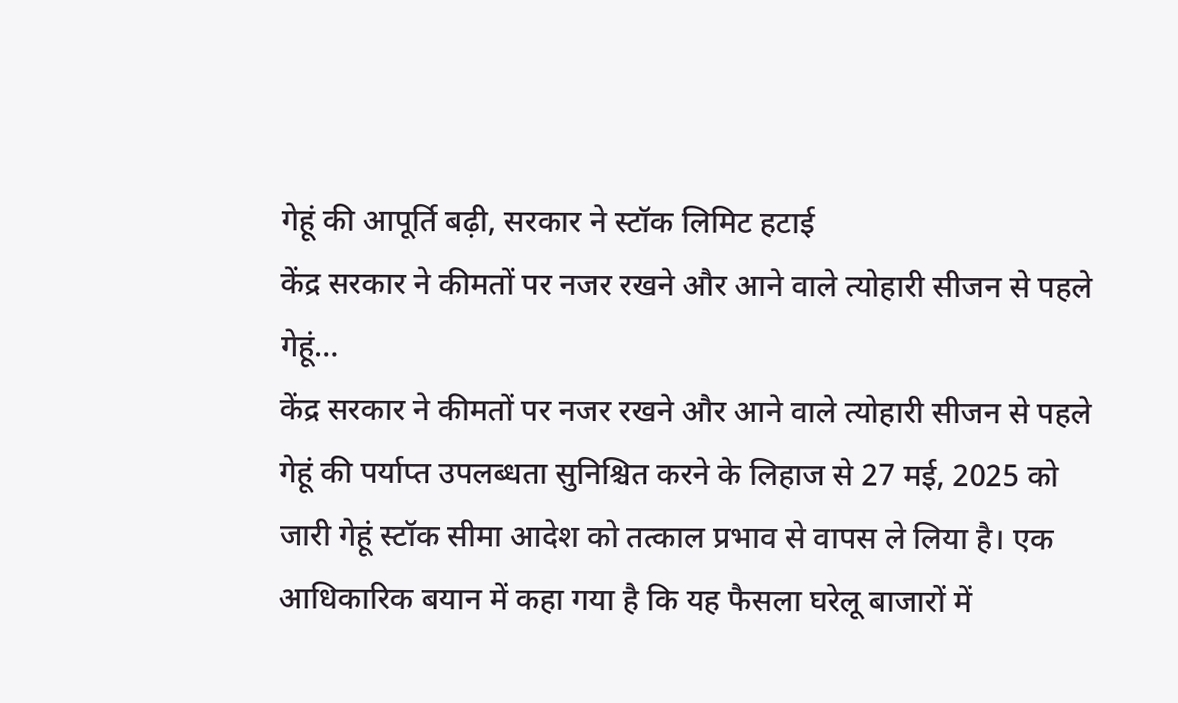गेहूं की आपूर्ति बढ़ी, सरकार ने स्टॉक लिमिट हटाई
केंद्र सरकार ने कीमतों पर नजर रखने और आने वाले त्योहारी सीजन से पहले गेहूं…
केंद्र सरकार ने कीमतों पर नजर रखने और आने वाले त्योहारी सीजन से पहले गेहूं की पर्याप्त उपलब्धता सुनिश्चित करने के लिहाज से 27 मई, 2025 को जारी गेहूं स्टॉक सीमा आदेश को तत्काल प्रभाव से वापस ले लिया है। एक आधिकारिक बयान में कहा गया है कि यह फैसला घरेलू बाजारों में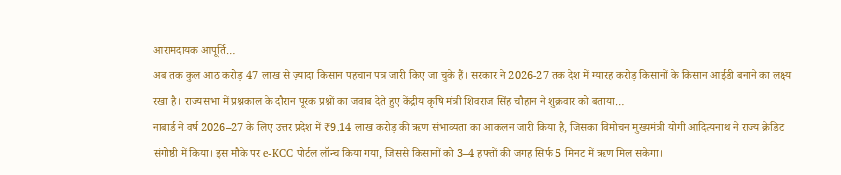आरामदायक आपूर्ति…
अब तक कुल आठ करोड़ 47 लाख से ज़्यादा किसान पहचान पत्र जारी किए जा चुके हैं। सरकार ने 2026-27 तक देश में ग्यारह करोड़ किसानों के किसान आईडी बनाने का लक्ष्य रखा है। राज्यसभा में प्रश्नकाल के दौरान पूरक प्रश्नों का जवाब देते हुए केंद्रीय कृषि मंत्री शिवराज सिंह चौहान ने शुक्रवार को बताया…
नाबार्ड ने वर्ष 2026–27 के लिए उत्तर प्रदेश में ₹9.14 लाख करोड़ की ऋण संभाव्यता का आकलन जारी किया है, जिसका विमोचन मुख्यमंत्री योगी आदित्यनाथ ने राज्य क्रेडिट संगोष्ठी में किया। इस मौके पर e-KCC पोर्टल लॉन्च किया गया, जिससे किसानों को 3–4 हफ्तों की जगह सिर्फ 5 मिनट में ऋण मिल सकेगा।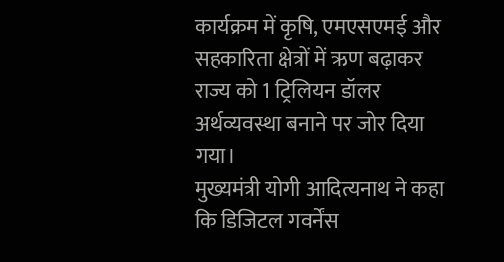कार्यक्रम में कृषि, एमएसएमई और सहकारिता क्षेत्रों में ऋण बढ़ाकर राज्य को 1 ट्रिलियन डॉलर अर्थव्यवस्था बनाने पर जोर दिया गया।
मुख्यमंत्री योगी आदित्यनाथ ने कहा कि डिजिटल गवर्नेंस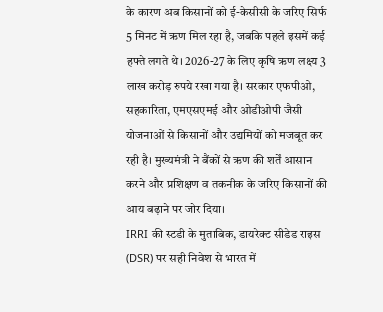के कारण अब किसानों को ई-केसीसी के जरिए सिर्फ 5 मिनट में ऋण मिल रहा है, जबकि पहले इसमें कई हफ्ते लगते थे। 2026-27 के लिए कृषि ऋण लक्ष्य 3 लाख करोड़ रुपये रखा गया है। सरकार एफपीओ, सहकारिता, एमएसएमई और ओडीओपी जैसी योजनाओं से किसानों और उद्यमियों को मजबूत कर रही है। मुख्यमंत्री ने बैंकों से ऋण की शर्तें आसान करने और प्रशिक्षण व तकनीक के जरिए किसानों की आय बढ़ाने पर जोर दिया।
IRRI की स्टडी के मुताबिक, डायरेक्ट सीडेड राइस (DSR) पर सही निवेश से भारत में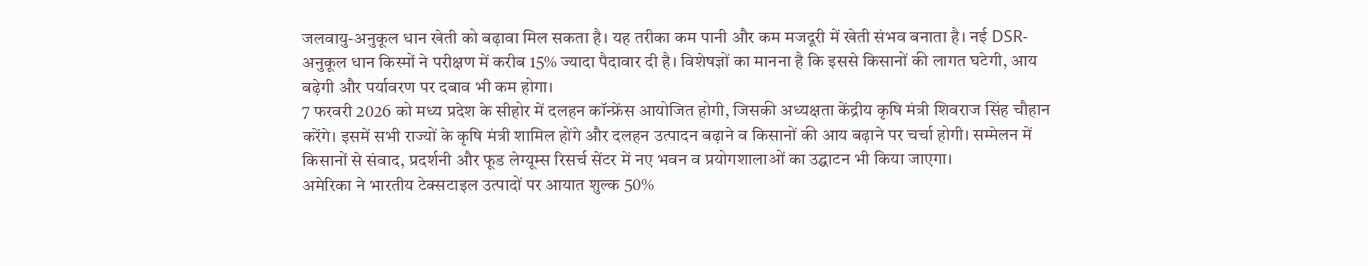जलवायु-अनुकूल धान खेती को बढ़ावा मिल सकता है। यह तरीका कम पानी और कम मजदूरी में खेती संभव बनाता है। नई DSR-अनुकूल धान किस्मों ने परीक्षण में करीब 15% ज्यादा पैदावार दी है। विशेषज्ञों का मानना है कि इससे किसानों की लागत घटेगी, आय बढ़ेगी और पर्यावरण पर दबाव भी कम होगा।
7 फरवरी 2026 को मध्य प्रदेश के सीहोर में दलहन कॉन्फ्रेंस आयोजित होगी, जिसकी अध्यक्षता केंद्रीय कृषि मंत्री शिवराज सिंह चौहान करेंगे। इसमें सभी राज्यों के कृषि मंत्री शामिल होंगे और दलहन उत्पादन बढ़ाने व किसानों की आय बढ़ाने पर चर्चा होगी। सम्मेलन में किसानों से संवाद, प्रदर्शनी और फूड लेग्यूम्स रिसर्च सेंटर में नए भवन व प्रयोगशालाओं का उद्घाटन भी किया जाएगा।
अमेरिका ने भारतीय टेक्सटाइल उत्पादों पर आयात शुल्क 50%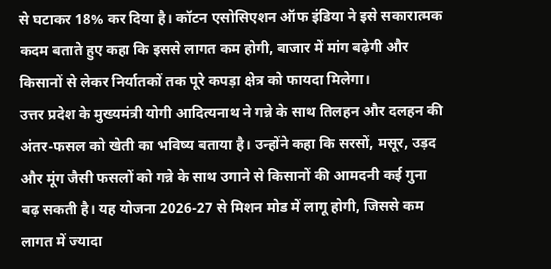से घटाकर 18% कर दिया है। कॉटन एसोसिएशन ऑफ इंडिया ने इसे सकारात्मक कदम बताते हुए कहा कि इससे लागत कम होगी, बाजार में मांग बढ़ेगी और किसानों से लेकर निर्यातकों तक पूरे कपड़ा क्षेत्र को फायदा मिलेगा।
उत्तर प्रदेश के मुख्यमंत्री योगी आदित्यनाथ ने गन्ने के साथ तिलहन और दलहन की अंतर-फसल को खेती का भविष्य बताया है। उन्होंने कहा कि सरसों, मसूर, उड़द और मूंग जैसी फसलों को गन्ने के साथ उगाने से किसानों की आमदनी कई गुना बढ़ सकती है। यह योजना 2026-27 से मिशन मोड में लागू होगी, जिससे कम लागत में ज्यादा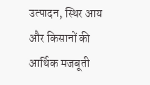उत्पादन, स्थिर आय और किसानों की आर्थिक मजबूती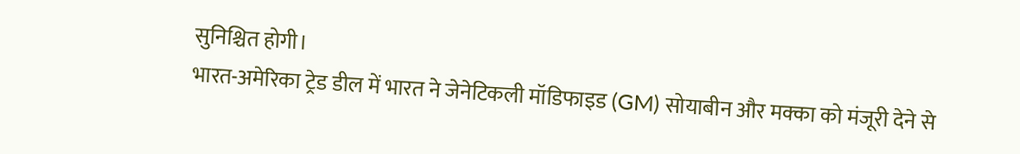सुनिश्चित होगी।
भारत-अमेरिका ट्रेड डील में भारत ने जेनेटिकली मॉडिफाइड (GM) सोयाबीन और मक्का को मंजूरी देने से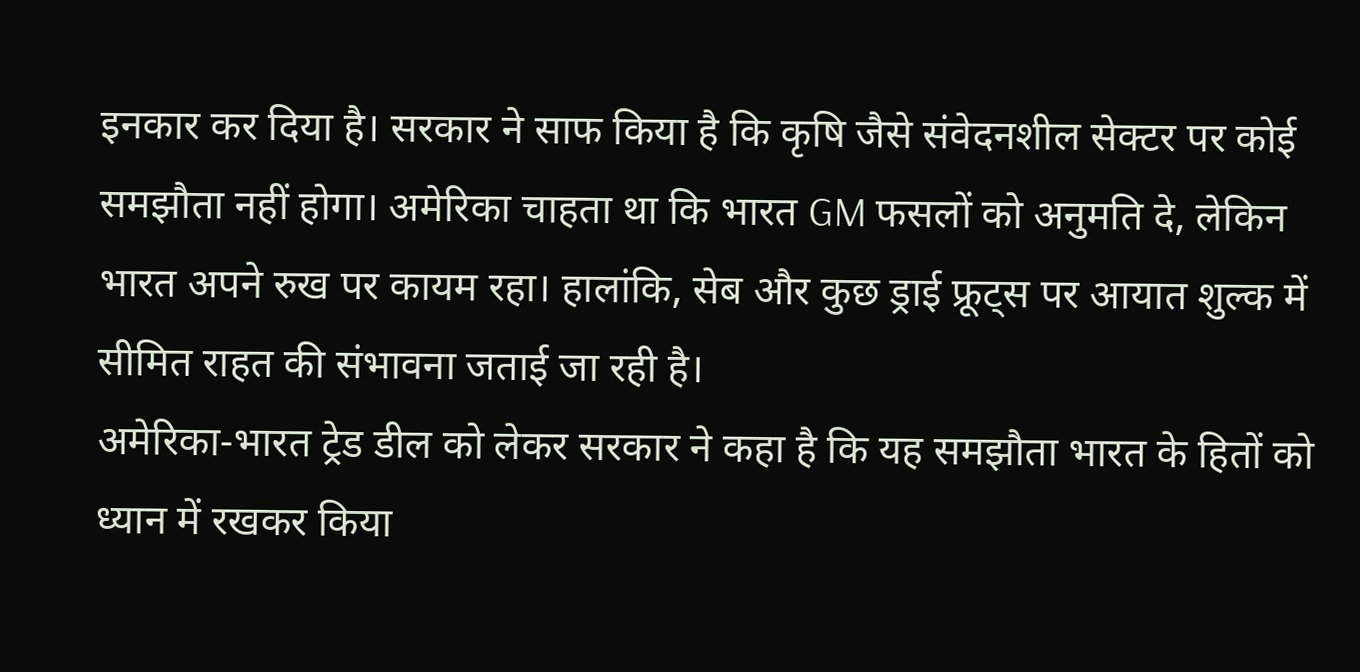इनकार कर दिया है। सरकार ने साफ किया है कि कृषि जैसे संवेदनशील सेक्टर पर कोई समझौता नहीं होगा। अमेरिका चाहता था कि भारत GM फसलों को अनुमति दे, लेकिन भारत अपने रुख पर कायम रहा। हालांकि, सेब और कुछ ड्राई फ्रूट्स पर आयात शुल्क में सीमित राहत की संभावना जताई जा रही है।
अमेरिका-भारत ट्रेड डील को लेकर सरकार ने कहा है कि यह समझौता भारत के हितों को ध्यान में रखकर किया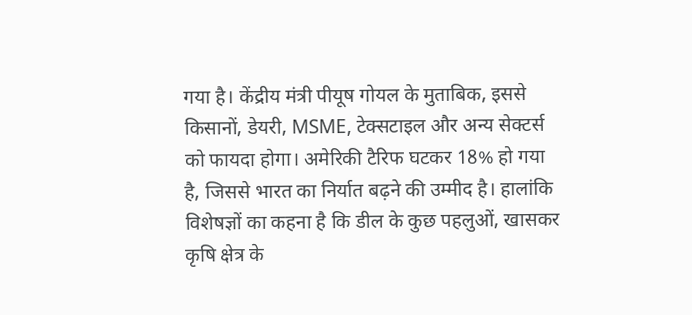गया है। केंद्रीय मंत्री पीयूष गोयल के मुताबिक, इससे किसानों, डेयरी, MSME, टेक्सटाइल और अन्य सेक्टर्स को फायदा होगा। अमेरिकी टैरिफ घटकर 18% हो गया है, जिससे भारत का निर्यात बढ़ने की उम्मीद है। हालांकि विशेषज्ञों का कहना है कि डील के कुछ पहलुओं, खासकर कृषि क्षेत्र के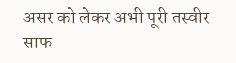असर को लेकर अभी पूरी तस्वीर साफ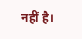नहीं है।